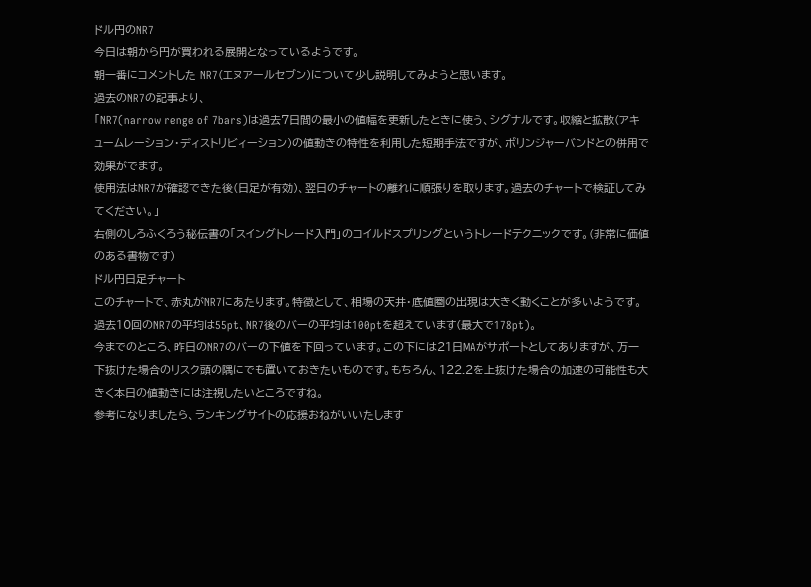ドル円のNR7
今日は朝から円が買われる展開となっているようです。
朝一番にコメントした NR7(エヌアールセブン)について少し説明してみようと思います。
過去のNR7の記事より、
「NR7(narrow renge of 7bars)は過去7日間の最小の値幅を更新したときに使う、シグナルです。収縮と拡散(アキュームレーション・ディストリビィーション)の値動きの特性を利用した短期手法ですが、ボリンジャーバンドとの併用で効果がでます。
使用法はNR7が確認できた後(日足が有効)、翌日のチャートの離れに順張りを取ります。過去のチャートで検証してみてください。」
右側のしろふくろう秘伝書の「スイングトレード入門」のコイルドスプリングというトレードテクニックです。(非常に価値のある書物です)
ドル円日足チャート
このチャートで、赤丸がNR7にあたります。特徴として、相場の天井・底値圏の出現は大きく動くことが多いようです。
過去10回のNR7の平均は55pt、NR7後のバーの平均は100ptを超えています(最大で178pt)。
今までのところ、昨日のNR7のバーの下値を下回っています。この下には21日MAがサポートとしてありますが、万一下抜けた場合のリスク頭の隅にでも置いておきたいものです。もちろん、122.2を上抜けた場合の加速の可能性も大きく本日の値動きには注視したいところですね。
参考になりましたら、ランキングサイトの応援おねがいいたします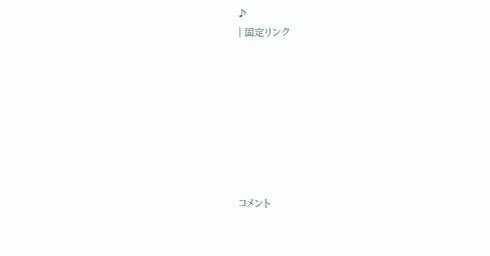♪
| 固定リンク








コメント